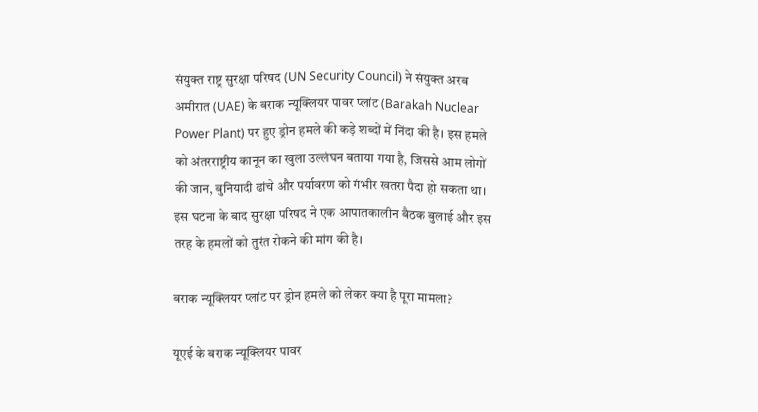संयुक्त राष्ट्र सुरक्षा परिषद (UN Security Council) ने संयुक्त अरब अमीरात (UAE) के बराक न्यूक्लियर पावर प्लांट (Barakah Nuclear Power Plant) पर हुए ड्रोन हमले की कड़े शब्दों में निंदा की है। इस हमले को अंतरराष्ट्रीय कानून का खुला उल्लंघन बताया गया है, जिससे आम लोगों की जान, बुनियादी ढांचे और पर्यावरण को गंभीर खतरा पैदा हो सकता था। इस घटना के बाद सुरक्षा परिषद ने एक आपातकालीन बैठक बुलाई और इस तरह के हमलों को तुरंत रोकने की मांग की है।

बराक न्यूक्लियर प्लांट पर ड्रोन हमले को लेकर क्या है पूरा मामला?

यूएई के बराक न्यूक्लियर पावर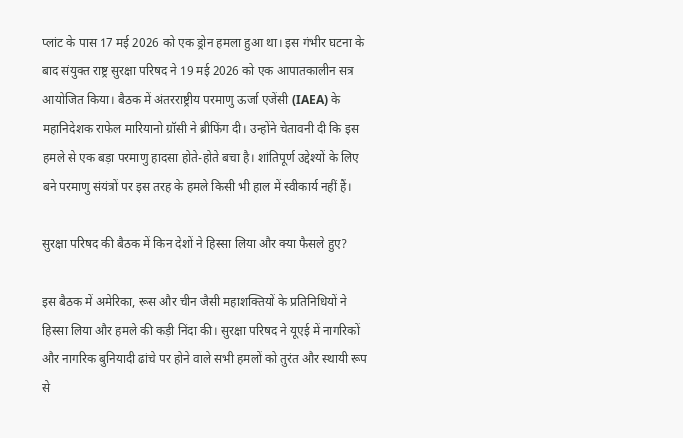प्लांट के पास 17 मई 2026 को एक ड्रोन हमला हुआ था। इस गंभीर घटना के बाद संयुक्त राष्ट्र सुरक्षा परिषद ने 19 मई 2026 को एक आपातकालीन सत्र आयोजित किया। बैठक में अंतरराष्ट्रीय परमाणु ऊर्जा एजेंसी (IAEA) के महानिदेशक राफेल मारियानो ग्रॉसी ने ब्रीफिंग दी। उन्होंने चेतावनी दी कि इस हमले से एक बड़ा परमाणु हादसा होते-होते बचा है। शांतिपूर्ण उद्देश्यों के लिए बने परमाणु संयंत्रों पर इस तरह के हमले किसी भी हाल में स्वीकार्य नहीं हैं।

सुरक्षा परिषद की बैठक में किन देशों ने हिस्सा लिया और क्या फैसले हुए?

इस बैठक में अमेरिका, रूस और चीन जैसी महाशक्तियों के प्रतिनिधियों ने हिस्सा लिया और हमले की कड़ी निंदा की। सुरक्षा परिषद ने यूएई में नागरिकों और नागरिक बुनियादी ढांचे पर होने वाले सभी हमलों को तुरंत और स्थायी रूप से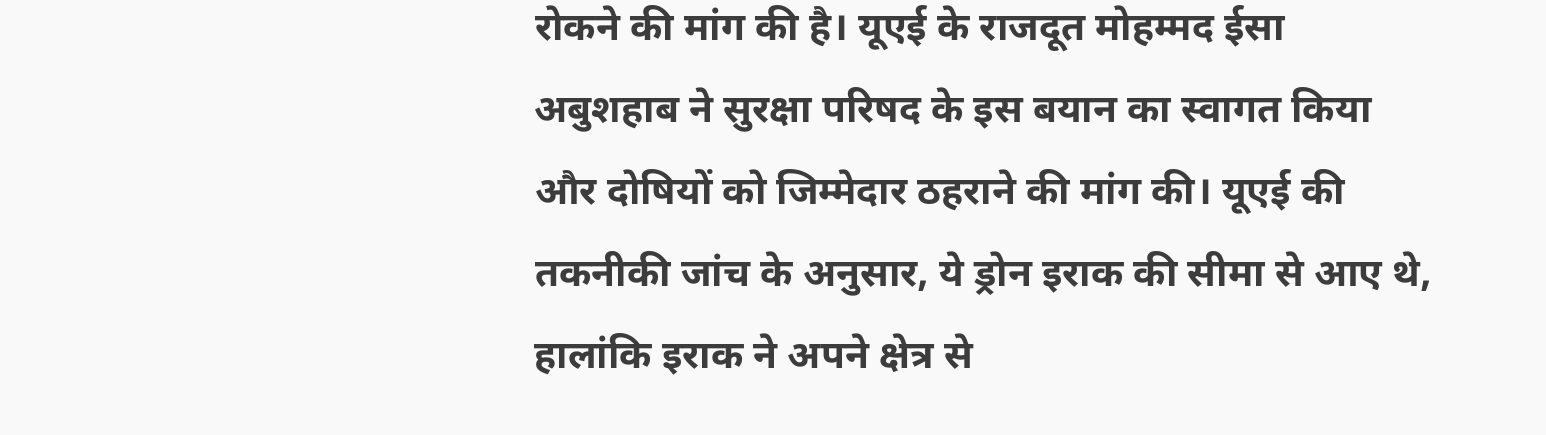रोकने की मांग की है। यूएई के राजदूत मोहम्मद ईसा अबुशहाब ने सुरक्षा परिषद के इस बयान का स्वागत किया और दोषियों को जिम्मेदार ठहराने की मांग की। यूएई की तकनीकी जांच के अनुसार, ये ड्रोन इराक की सीमा से आए थे, हालांकि इराक ने अपने क्षेत्र से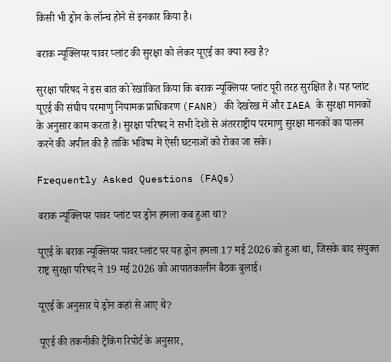किसी भी ड्रोन के लॉन्च होने से इनकार किया है।

बराक न्यूक्लियर पावर प्लांट की सुरक्षा को लेकर यूएई का क्या रुख है?

सुरक्षा परिषद ने इस बात को रेखांकित किया कि बराक न्यूक्लियर प्लांट पूरी तरह सुरक्षित है। यह प्लांट यूएई की संघीय परमाणु नियामक प्राधिकरण (FANR) की देखरेख में और IAEA के सुरक्षा मानकों के अनुसार काम करता है। सुरक्षा परिषद ने सभी देशों से अंतरराष्ट्रीय परमाणु सुरक्षा मानकों का पालन करने की अपील की है ताकि भविष्य में ऐसी घटनाओं को रोका जा सके।

Frequently Asked Questions (FAQs)

बराक न्यूक्लियर पावर प्लांट पर ड्रोन हमला कब हुआ था?

यूएई के बराक न्यूक्लियर पावर प्लांट पर यह ड्रोन हमला 17 मई 2026 को हुआ था, जिसके बाद संयुक्त राष्ट्र सुरक्षा परिषद ने 19 मई 2026 को आपातकालीन बैठक बुलाई।

यूएई के अनुसार ये ड्रोन कहां से आए थे?

यूएई की तकनीकी ट्रैकिंग रिपोर्ट के अनुसार,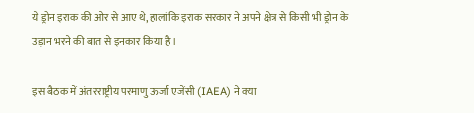ये ड्रोन इराक की ओर से आए थे, हालांकि इराक सरकार ने अपने क्षेत्र से किसी भी ड्रोन के उड़ान भरने की बात से इनकार किया है।

इस बैठक में अंतरराष्ट्रीय परमाणु ऊर्जा एजेंसी (IAEA) ने क्या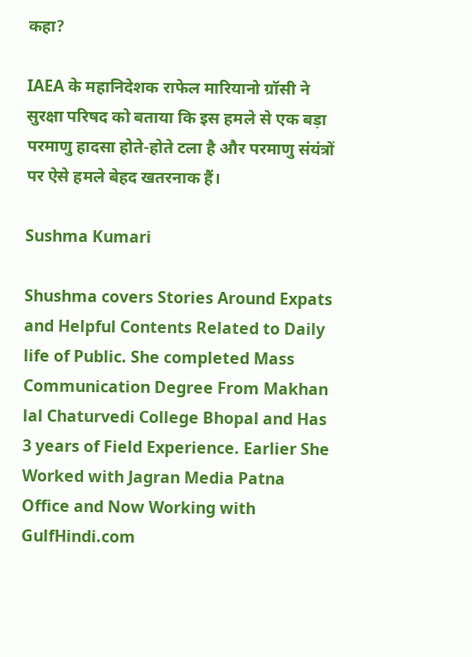कहा?

IAEA के महानिदेशक राफेल मारियानो ग्रॉसी ने सुरक्षा परिषद को बताया कि इस हमले से एक बड़ा परमाणु हादसा होते-होते टला है और परमाणु संयंत्रों पर ऐसे हमले बेहद खतरनाक हैं।

Sushma Kumari

Shushma covers Stories Around Expats and Helpful Contents Related to Daily life of Public. She completed Mass Communication Degree From Makhan lal Chaturvedi College Bhopal and Has 3 years of Field Experience. Earlier She Worked with Jagran Media Patna Office and Now Working with GulfHindi.com